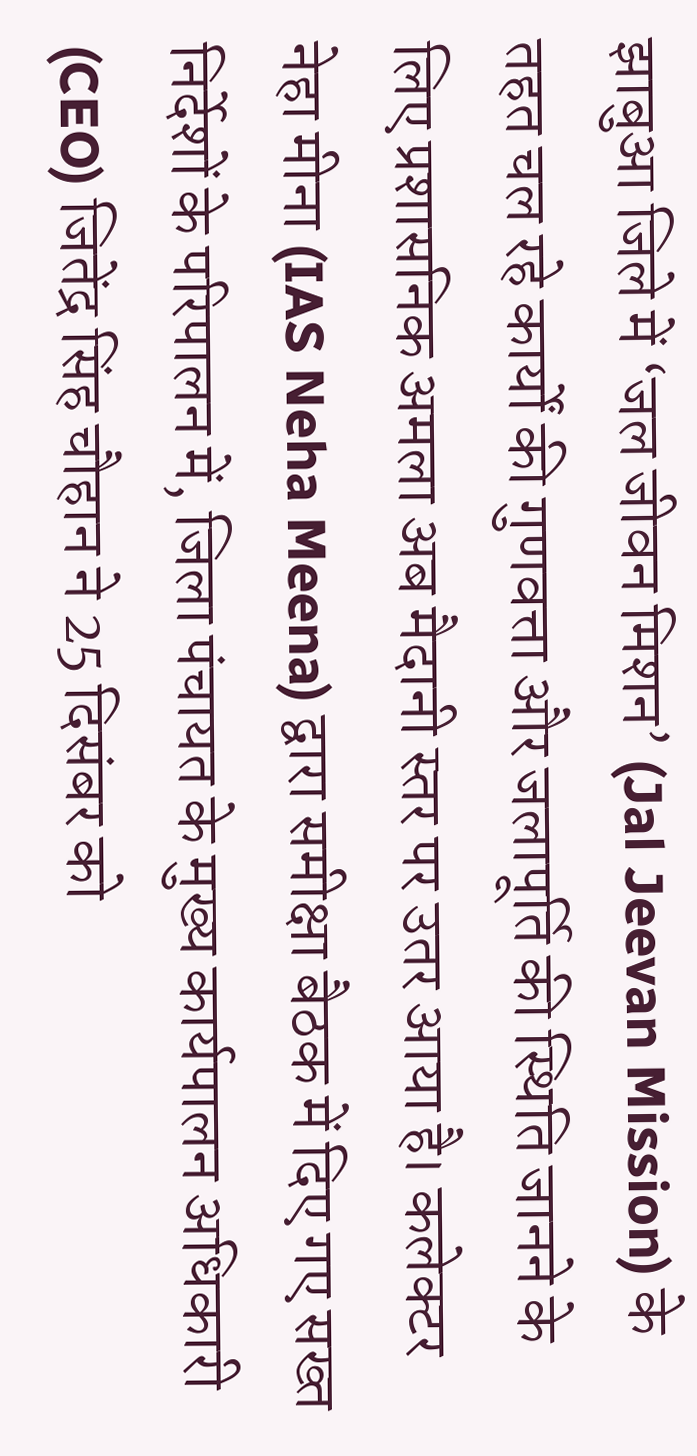झाबुआ जिले में ‘जल जीवन मिशन’ (Jal Jeevan Mission) के तहत चल रहे कार्यों की गुणवत्ता और जलापूर्ति की स्थिति जानने के लिए प्रशासनिक अमला अब मैदानी स्तर पर उतर आया है। कलेक्टर नेहा मीना (IAS Neha Meena) द्वारा समीक्षा बैठक में दिए गए सख्त निर्देशों के परिपालन में, जिला पंचायत के मुख्य कार्यपालन अधिकारी (CEO) जितेंद्र सिंह चौहान ने 25 दिसंबर को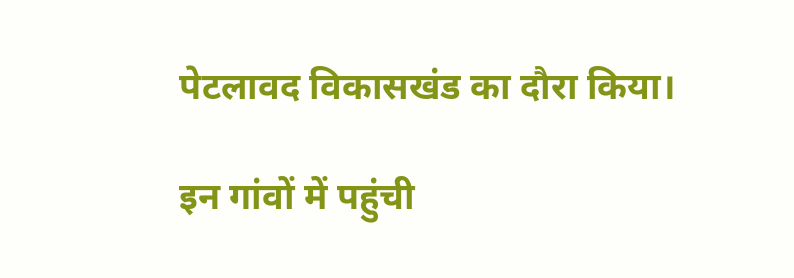पेटलावद विकासखंड का दौरा किया।

इन गांवों में पहुंची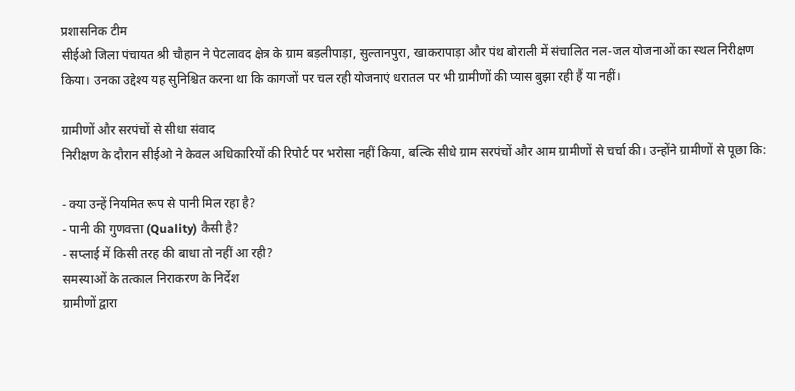प्रशासनिक टीम
सीईओ जिला पंचायत श्री चौहान ने पेटलावद क्षेत्र के ग्राम बड़लीपाड़ा, सुल्तानपुरा, खाकरापाड़ा और पंथ बोराली में संचालित नल-जल योजनाओं का स्थल निरीक्षण किया। उनका उद्देश्य यह सुनिश्चित करना था कि कागजों पर चल रही योजनाएं धरातल पर भी ग्रामीणों की प्यास बुझा रही हैं या नहीं।

ग्रामीणों और सरपंचों से सीधा संवाद
निरीक्षण के दौरान सीईओ ने केवल अधिकारियों की रिपोर्ट पर भरोसा नहीं किया, बल्कि सीधे ग्राम सरपंचों और आम ग्रामीणों से चर्चा की। उन्होंने ग्रामीणों से पूछा कि:

- क्या उन्हें नियमित रूप से पानी मिल रहा है?
- पानी की गुणवत्ता (Quality) कैसी है?
- सप्लाई में किसी तरह की बाधा तो नहीं आ रही?
समस्याओं के तत्काल निराकरण के निर्देश
ग्रामीणों द्वारा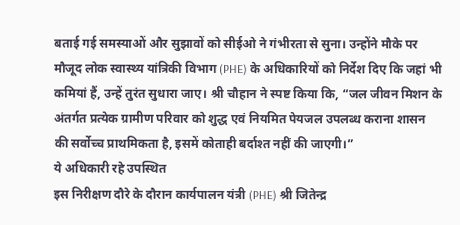बताई गई समस्याओं और सुझावों को सीईओ ने गंभीरता से सुना। उन्होंने मौके पर मौजूद लोक स्वास्थ्य यांत्रिकी विभाग (PHE) के अधिकारियों को निर्देश दिए कि जहां भी कमियां हैं, उन्हें तुरंत सुधारा जाए। श्री चौहान ने स्पष्ट किया कि, “जल जीवन मिशन के अंतर्गत प्रत्येक ग्रामीण परिवार को शुद्ध एवं नियमित पेयजल उपलब्ध कराना शासन की सर्वोच्च प्राथमिकता है, इसमें कोताही बर्दाश्त नहीं की जाएगी।”
ये अधिकारी रहे उपस्थित
इस निरीक्षण दौरे के दौरान कार्यपालन यंत्री (PHE) श्री जितेन्द्र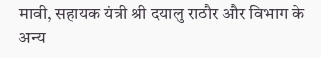मावी, सहायक यंत्री श्री दयालु राठौर और विभाग के अन्य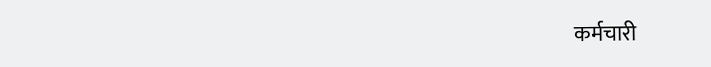कर्मचारी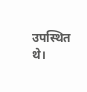उपस्थित थे।